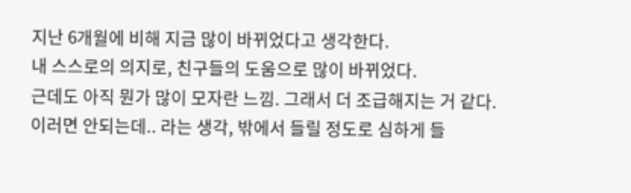지난 6개월에 비해 지금 많이 바뀌었다고 생각한다.
내 스스로의 의지로, 친구들의 도움으로 많이 바뀌었다.
근데도 아직 뭔가 많이 모자란 느낌. 그래서 더 조급해지는 거 같다.
이러면 안되는데.. 라는 생각, 밖에서 들릴 정도로 심하게 들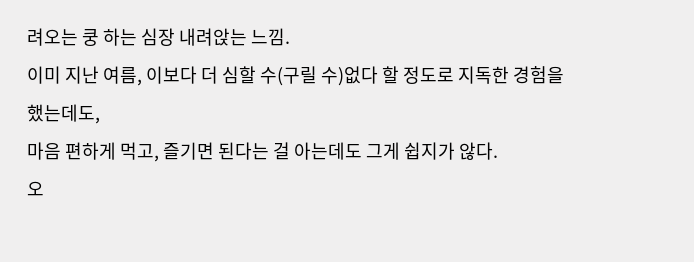려오는 쿵 하는 심장 내려앉는 느낌.
이미 지난 여름, 이보다 더 심할 수(구릴 수)없다 할 정도로 지독한 경험을 했는데도,
마음 편하게 먹고, 즐기면 된다는 걸 아는데도 그게 쉽지가 않다.
오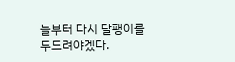늘부터 다시 달팽이를 두드려야겠다.